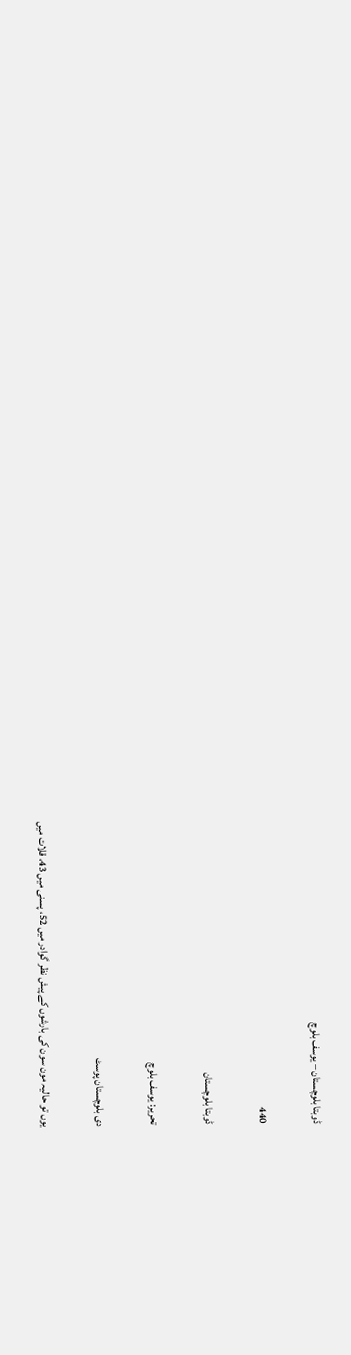ڈوبتا بلوچستان – یوسف بلوچ

440

ڈوبتا بلوچستان

تحریر: یوسف بلوچ

دی بلوچستان پوسٹ

یوں تو حالیہ مون سون کی بارشوں کے پیش نظر گوادر میں 52، پسنی میں 43، قلات میں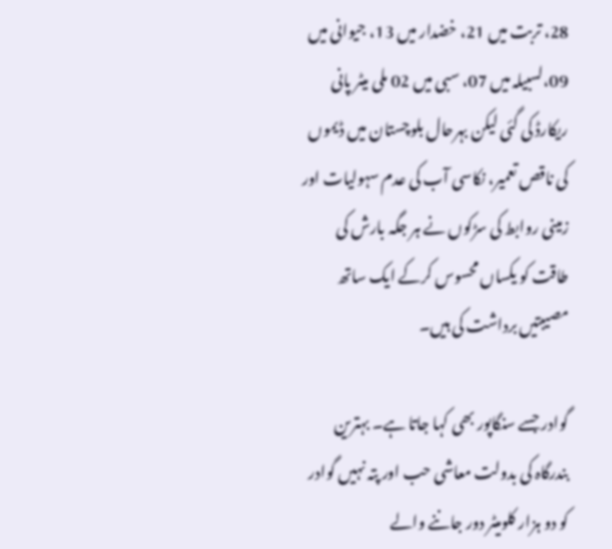28، تربت میں 21، خضدار میں 13، جیوانی میں 09،لسبیلہ میں 07، سبی میں 02 ملی میٹر پانی ریکارڈ کی گئی لیکن بہرحال بلوچستان میں ڈیموں کی ناقص تعمیر، نکاسی آب کی عدم سہولیات اور زمینی روابط کی سڑکوں نے ہر جگہ بارش کی طاقت کو یکساں محسوس کرکے ایک ساتھ مصیبتیں برداشت کی ہیں۔

گوادر جسے سنگاپور بھی کہا جاتا ہے۔ بہترین بندرگاہ کی بدولت معاشی حب اور پتہ نہیں گوادر کو دو ہزار کلومیٹر دور جاننے والے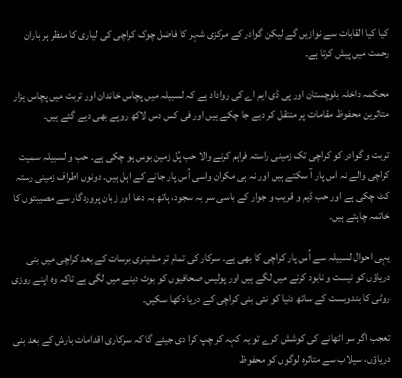کیا کیا القابات سے نوازیں گے لیکن گوادر کے مرکزی شہر کا فاضل چوک کراچی کی لیاری کا منظر ہر باران رحمت میں پیش کرتا ہے۔

محکمہ داخلہ بلوچستان اور پی ڈی ایم اے کی رواداد ہے کہ لسبیلہ میں پچاس خاندان اور تربت میں پچاس ہزار متاثرین محفوظ مقامات پر منتقل کر دیے جا چکے ہیں اور فی کس دس لاکھ روپے بھی دیے گئے ہیں۔

تربت و گوادر کو کراچی تک زمینی راستہ فراہم کرنے والا حب پُل زمین بوس ہو چکی ہے۔ حب و لسبیلہ سمیت کراچی والے نہ اس پار آ سکتے ہیں اور نہ ہی مکران واسی اُس پار جانے کے اہل ہیں۔ دونوں اطراف زمینی رستہ کٹ چکی ہے اور حب ڈیم و قریب و جوار کے باسی سر بہ سجود، ہاتھ بہ دعا اور زبان پروردگار سے مصیبتوں کا خاتمہ چاہتے ہیں۔

یہی احوال لسبیلہ سے اُس پار کراچی کا بھی ہے۔ سرکار کی تمام تر مشینری برسات کے بعد کراچی میں بنی دریاؤں کو نیست و نابود کرنے میں لگے ہیں اور پولیس صحافیوں کو بوٹ دینے میں لگی ہے تاکہ وہ اپنے روزی روٹی کا بندوبست کے ساتھ دنیا کو نئی بنی کراچی کے دریا دکھا سکیں۔

تعجب اگر سر اٹھانے کی کوشش کرے تو یہ کہہ کر چپ کرا دی جیئے گا کہ سرکاری اقدامات بارش کے بعد بنی دریاؤں، سیلاب سے متاثرہ لوگوں کو محفوظ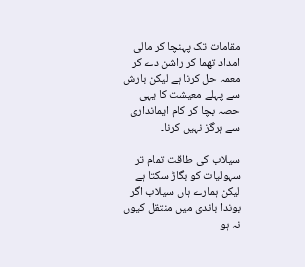مقامات تک پہنچا کر مالی امداد تھما کر راشن دے کر معمہ حل کرنا ہے لیکن بارش سے پہلے معیشت کا یہی حصہ بچا کر کام ایمانداری سے ہرگز نہیں کرنا۔

سیلاب کی طاقت تمام تر سہولیات کو بگاڑ سکتا ہے لیکن ہمارے ہاں سیلاب اگر بوندا باندی میں منتقل کیوں نہ ہو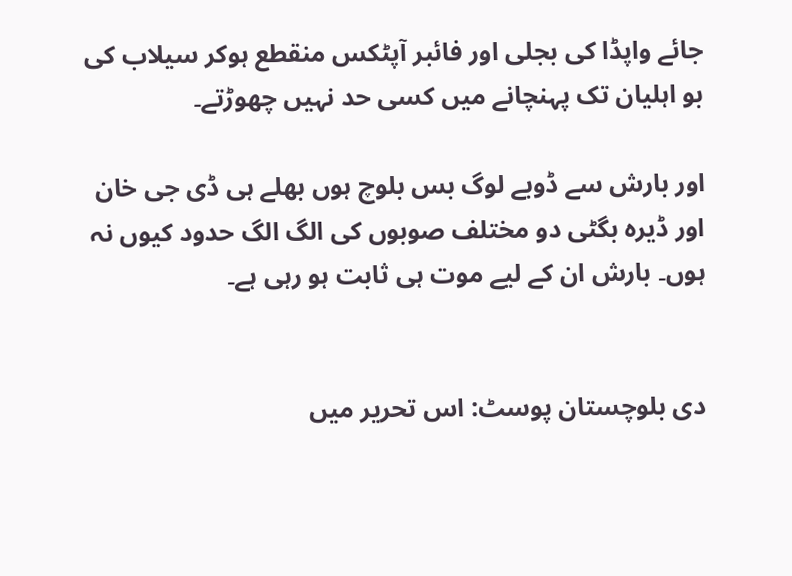جائے واپڈا کی بجلی اور فائبر آپٹکس منقطع ہوکر سیلاب کی بو اہلیان تک پہنچانے میں کسی حد نہیں چھوڑتے۔

اور بارش سے ڈوبے لوگ بس بلوچ ہوں بھلے ہی ڈی جی خان اور ڈیرہ بگٹی دو مختلف صوبوں کی الگ الگ حدود کیوں نہ ہوں۔ بارش ان کے لیے موت ہی ثابت ہو رہی ہے۔


دی بلوچستان پوسٹ: اس تحریر میں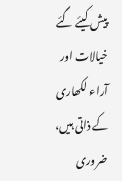پیش کیئے گئے خیالات اور آراء لکھاری کے ذاتی ہیں، ضروری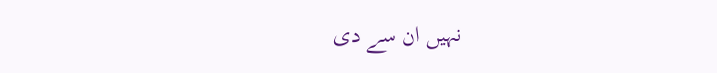نہیں ان سے دی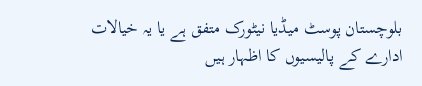بلوچستان پوسٹ میڈیا نیٹورک متفق ہے یا یہ خیالات ادارے کے پالیسیوں کا اظہار ہیں